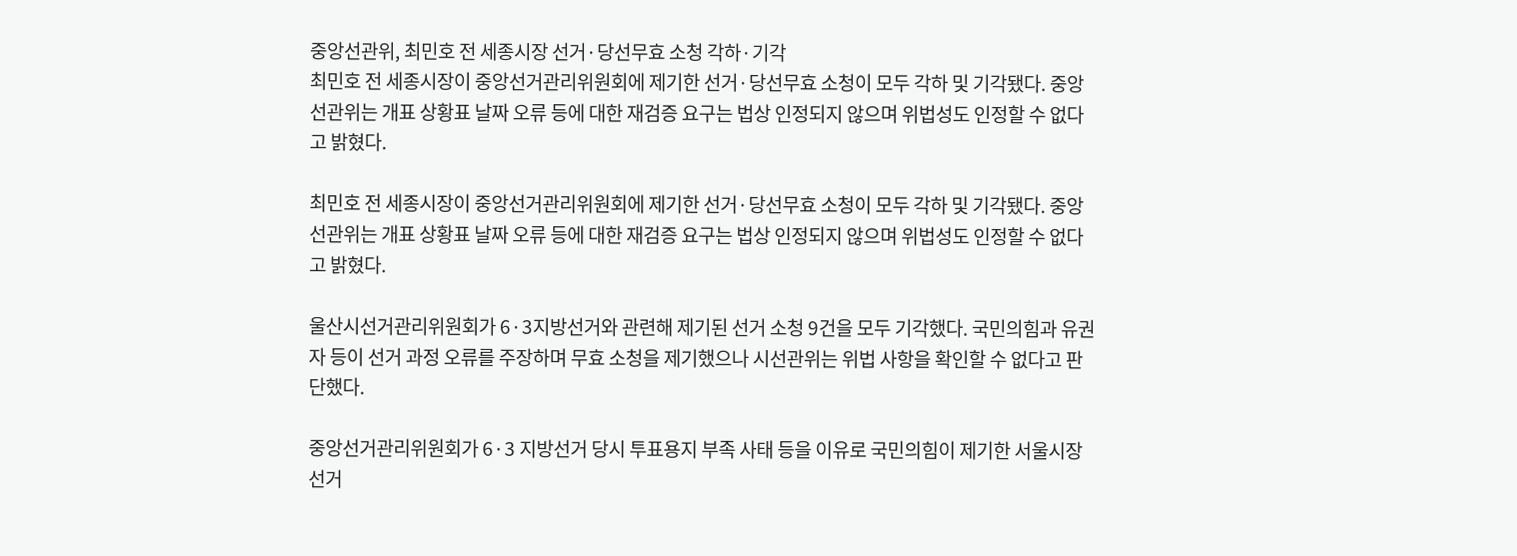중앙선관위, 최민호 전 세종시장 선거·당선무효 소청 각하·기각
최민호 전 세종시장이 중앙선거관리위원회에 제기한 선거·당선무효 소청이 모두 각하 및 기각됐다. 중앙선관위는 개표 상황표 날짜 오류 등에 대한 재검증 요구는 법상 인정되지 않으며 위법성도 인정할 수 없다고 밝혔다.

최민호 전 세종시장이 중앙선거관리위원회에 제기한 선거·당선무효 소청이 모두 각하 및 기각됐다. 중앙선관위는 개표 상황표 날짜 오류 등에 대한 재검증 요구는 법상 인정되지 않으며 위법성도 인정할 수 없다고 밝혔다.

울산시선거관리위원회가 6·3지방선거와 관련해 제기된 선거 소청 9건을 모두 기각했다. 국민의힘과 유권자 등이 선거 과정 오류를 주장하며 무효 소청을 제기했으나 시선관위는 위법 사항을 확인할 수 없다고 판단했다.

중앙선거관리위원회가 6·3 지방선거 당시 투표용지 부족 사태 등을 이유로 국민의힘이 제기한 서울시장 선거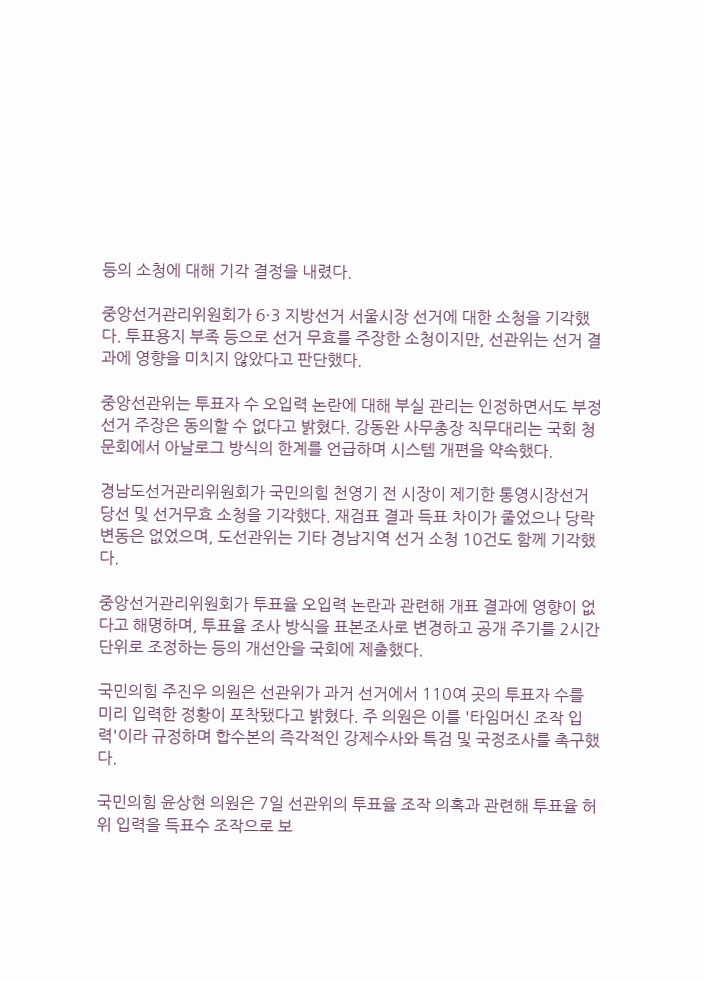등의 소청에 대해 기각 결정을 내렸다.

중앙선거관리위원회가 6·3 지방선거 서울시장 선거에 대한 소청을 기각했다. 투표용지 부족 등으로 선거 무효를 주장한 소청이지만, 선관위는 선거 결과에 영향을 미치지 않았다고 판단했다.

중앙선관위는 투표자 수 오입력 논란에 대해 부실 관리는 인정하면서도 부정선거 주장은 동의할 수 없다고 밝혔다. 강동완 사무총장 직무대리는 국회 청문회에서 아날로그 방식의 한계를 언급하며 시스템 개편을 약속했다.

경남도선거관리위원회가 국민의힘 천영기 전 시장이 제기한 통영시장선거 당선 및 선거무효 소청을 기각했다. 재검표 결과 득표 차이가 줄었으나 당락 변동은 없었으며, 도선관위는 기타 경남지역 선거 소청 10건도 함께 기각했다.

중앙선거관리위원회가 투표율 오입력 논란과 관련해 개표 결과에 영향이 없다고 해명하며, 투표율 조사 방식을 표본조사로 변경하고 공개 주기를 2시간 단위로 조정하는 등의 개선안을 국회에 제출했다.

국민의힘 주진우 의원은 선관위가 과거 선거에서 110여 곳의 투표자 수를 미리 입력한 정황이 포착됐다고 밝혔다. 주 의원은 이를 '타임머신 조작 입력'이라 규정하며 합수본의 즉각적인 강제수사와 특검 및 국정조사를 촉구했다.

국민의힘 윤상현 의원은 7일 선관위의 투표율 조작 의혹과 관련해 투표율 허위 입력을 득표수 조작으로 보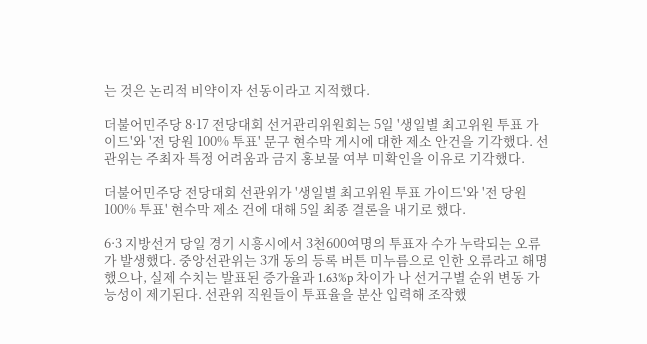는 것은 논리적 비약이자 선동이라고 지적했다.

더불어민주당 8·17 전당대회 선거관리위원회는 5일 '생일별 최고위원 투표 가이드'와 '전 당원 100% 투표' 문구 현수막 게시에 대한 제소 안건을 기각했다. 선관위는 주최자 특정 어려움과 금지 홍보물 여부 미확인을 이유로 기각했다.

더불어민주당 전당대회 선관위가 '생일별 최고위원 투표 가이드'와 '전 당원 100% 투표' 현수막 제소 건에 대해 5일 최종 결론을 내기로 했다.

6·3 지방선거 당일 경기 시흥시에서 3천600여명의 투표자 수가 누락되는 오류가 발생했다. 중앙선관위는 3개 동의 등록 버튼 미누름으로 인한 오류라고 해명했으나, 실제 수치는 발표된 증가율과 1.63%p 차이가 나 선거구별 순위 변동 가능성이 제기된다. 선관위 직원들이 투표율을 분산 입력해 조작했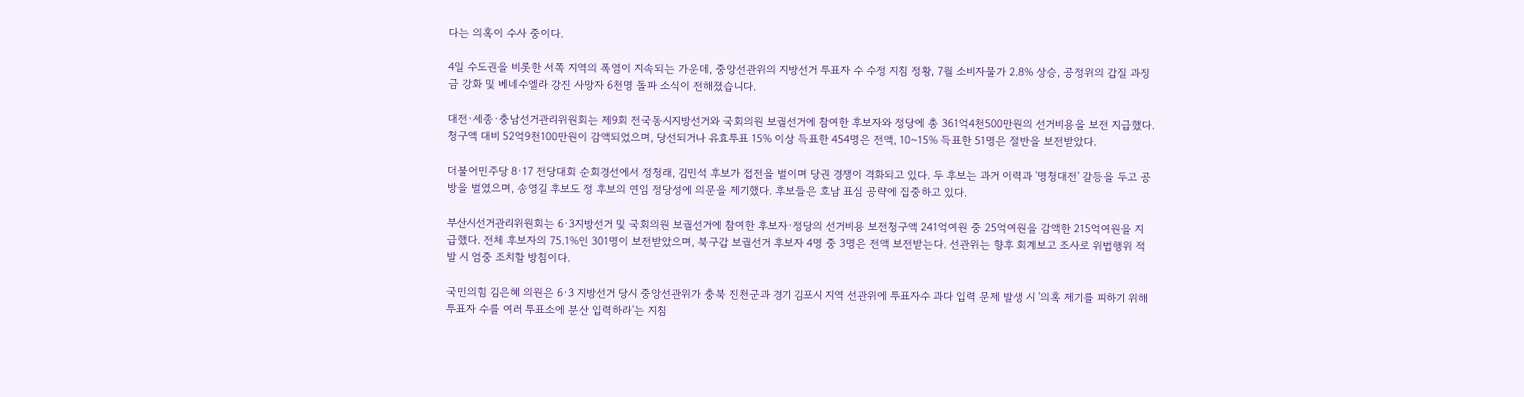다는 의혹이 수사 중이다.

4일 수도권을 비롯한 서쪽 지역의 폭염이 지속되는 가운데, 중앙선관위의 지방선거 투표자 수 수정 지침 정황, 7월 소비자물가 2.8% 상승, 공정위의 갑질 과징금 강화 및 베네수엘라 강진 사망자 6천명 돌파 소식이 전해졌습니다.

대전·세종·충남선거관리위원회는 제9회 전국동시지방선거와 국회의원 보궐선거에 참여한 후보자와 정당에 총 361억4천500만원의 선거비용을 보전 지급했다. 청구액 대비 52억9천100만원이 감액되었으며, 당선되거나 유효투표 15% 이상 득표한 454명은 전액, 10~15% 득표한 51명은 절반을 보전받았다.

더불어민주당 8·17 전당대회 순회경선에서 정청래, 김민석 후보가 접전을 벌이며 당권 경쟁이 격화되고 있다. 두 후보는 과거 이력과 '명청대전' 갈등을 두고 공방을 벌였으며, 송영길 후보도 정 후보의 연임 정당성에 의문을 제기했다. 후보들은 호남 표심 공략에 집중하고 있다.

부산시선거관리위원회는 6·3지방선거 및 국회의원 보궐선거에 참여한 후보자·정당의 선거비용 보전청구액 241억여원 중 25억여원을 감액한 215억여원을 지급했다. 전체 후보자의 75.1%인 301명이 보전받았으며, 북구갑 보궐선거 후보자 4명 중 3명은 전액 보전받는다. 선관위는 향후 회계보고 조사로 위법행위 적발 시 엄중 조치할 방침이다.

국민의힘 김은혜 의원은 6·3 지방선거 당시 중앙선관위가 충북 진천군과 경기 김포시 지역 선관위에 투표자수 과다 입력 문제 발생 시 '의혹 제기를 피하기 위해 투표자 수를 여러 투표소에 분산 입력하라'는 지침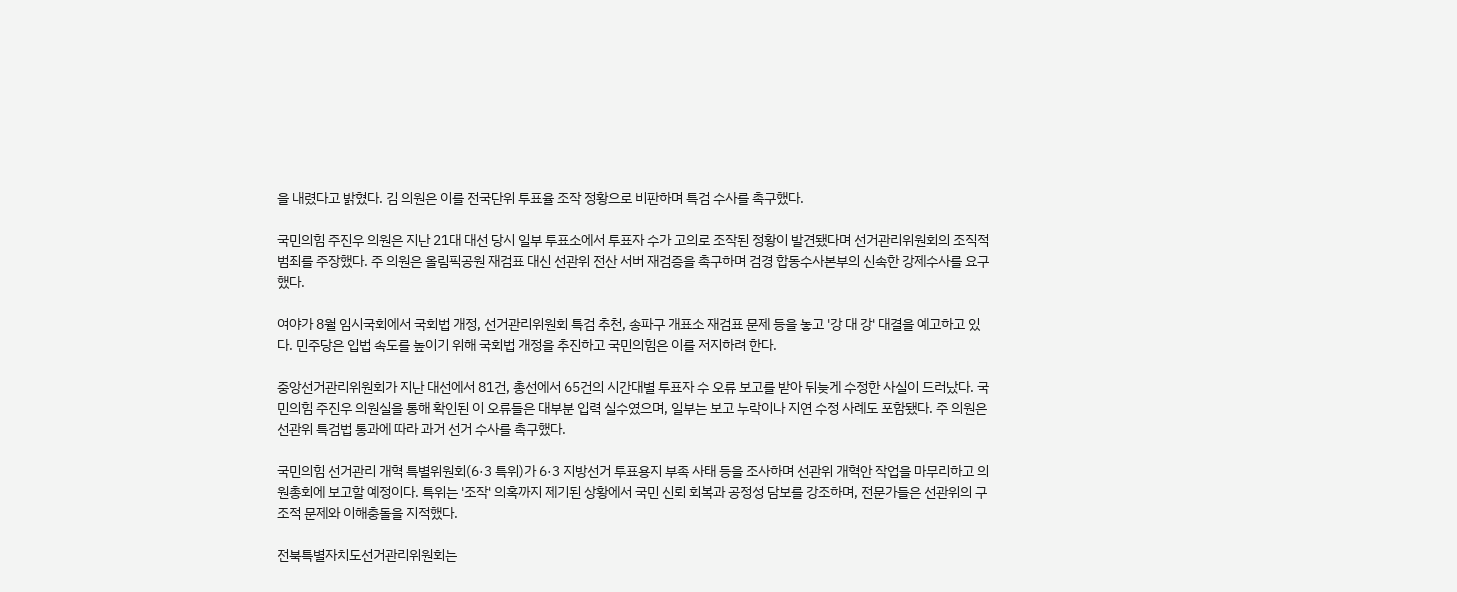을 내렸다고 밝혔다. 김 의원은 이를 전국단위 투표율 조작 정황으로 비판하며 특검 수사를 촉구했다.

국민의힘 주진우 의원은 지난 21대 대선 당시 일부 투표소에서 투표자 수가 고의로 조작된 정황이 발견됐다며 선거관리위원회의 조직적 범죄를 주장했다. 주 의원은 올림픽공원 재검표 대신 선관위 전산 서버 재검증을 촉구하며 검경 합동수사본부의 신속한 강제수사를 요구했다.

여야가 8월 임시국회에서 국회법 개정, 선거관리위원회 특검 추천, 송파구 개표소 재검표 문제 등을 놓고 '강 대 강' 대결을 예고하고 있다. 민주당은 입법 속도를 높이기 위해 국회법 개정을 추진하고 국민의힘은 이를 저지하려 한다.

중앙선거관리위원회가 지난 대선에서 81건, 총선에서 65건의 시간대별 투표자 수 오류 보고를 받아 뒤늦게 수정한 사실이 드러났다. 국민의힘 주진우 의원실을 통해 확인된 이 오류들은 대부분 입력 실수였으며, 일부는 보고 누락이나 지연 수정 사례도 포함됐다. 주 의원은 선관위 특검법 통과에 따라 과거 선거 수사를 촉구했다.

국민의힘 선거관리 개혁 특별위원회(6·3 특위)가 6·3 지방선거 투표용지 부족 사태 등을 조사하며 선관위 개혁안 작업을 마무리하고 의원총회에 보고할 예정이다. 특위는 '조작' 의혹까지 제기된 상황에서 국민 신뢰 회복과 공정성 담보를 강조하며, 전문가들은 선관위의 구조적 문제와 이해충돌을 지적했다.

전북특별자치도선거관리위원회는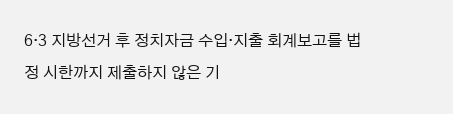6·3 지방선거 후 정치자금 수입·지출 회계보고를 법정 시한까지 제출하지 않은 기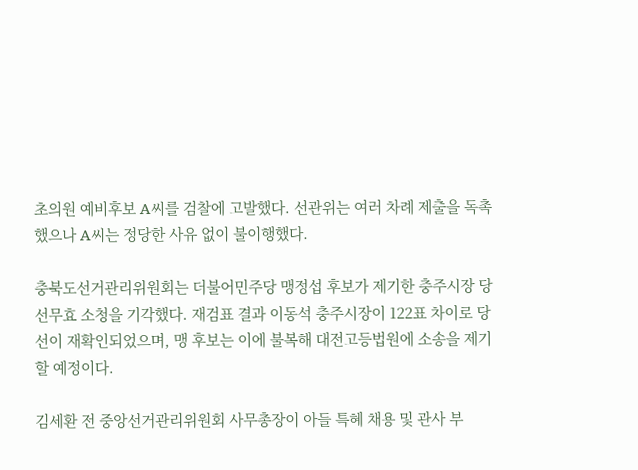초의원 예비후보 A씨를 검찰에 고발했다. 선관위는 여러 차례 제출을 독촉했으나 A씨는 정당한 사유 없이 불이행했다.

충북도선거관리위원회는 더불어민주당 맹정섭 후보가 제기한 충주시장 당선무효 소청을 기각했다. 재검표 결과 이동석 충주시장이 122표 차이로 당선이 재확인되었으며, 맹 후보는 이에 불복해 대전고등법원에 소송을 제기할 예정이다.

김세환 전 중앙선거관리위원회 사무총장이 아들 특혜 채용 및 관사 부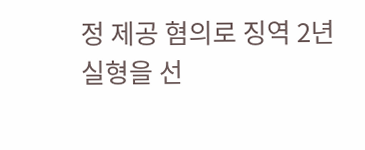정 제공 혐의로 징역 2년 실형을 선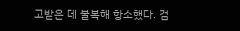고받은 데 불복해 항소했다. 검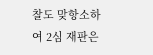찰도 맞항소하여 2심 재판은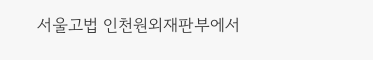서울고법 인천원외재판부에서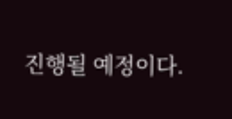진행될 예정이다.